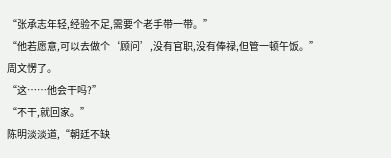“张承志年轻,经验不足,需要个老手带一带。”
“他若愿意,可以去做个‘顾问’,没有官职,没有俸禄,但管一顿午饭。”
周文愣了。
“这……他会干吗?”
“不干,就回家。”
陈明淡淡道,“朝廷不缺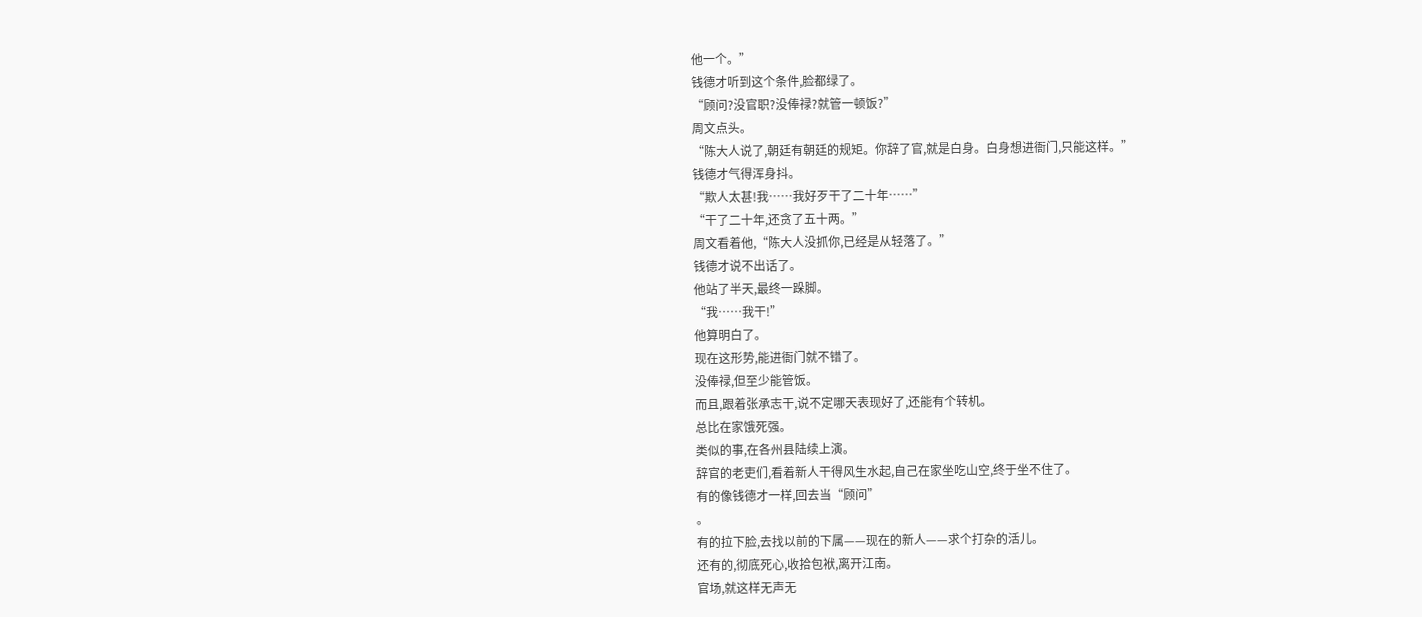他一个。”
钱德才听到这个条件,脸都绿了。
“顾问?没官职?没俸禄?就管一顿饭?”
周文点头。
“陈大人说了,朝廷有朝廷的规矩。你辞了官,就是白身。白身想进衙门,只能这样。”
钱德才气得浑身抖。
“欺人太甚!我……我好歹干了二十年……”
“干了二十年,还贪了五十两。”
周文看着他,“陈大人没抓你,已经是从轻落了。”
钱德才说不出话了。
他站了半天,最终一跺脚。
“我……我干!”
他算明白了。
现在这形势,能进衙门就不错了。
没俸禄,但至少能管饭。
而且,跟着张承志干,说不定哪天表现好了,还能有个转机。
总比在家饿死强。
类似的事,在各州县陆续上演。
辞官的老吏们,看着新人干得风生水起,自己在家坐吃山空,终于坐不住了。
有的像钱德才一样,回去当“顾问”
。
有的拉下脸,去找以前的下属——现在的新人——求个打杂的活儿。
还有的,彻底死心,收拾包袱,离开江南。
官场,就这样无声无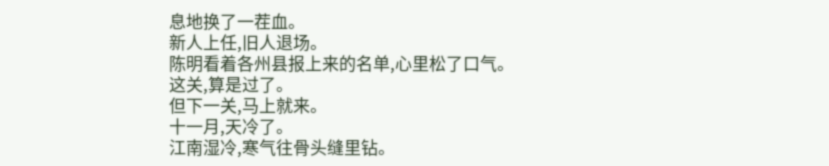息地换了一茬血。
新人上任,旧人退场。
陈明看着各州县报上来的名单,心里松了口气。
这关,算是过了。
但下一关,马上就来。
十一月,天冷了。
江南湿冷,寒气往骨头缝里钻。